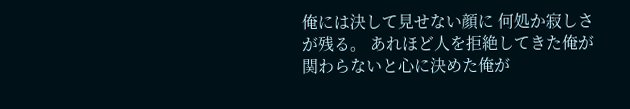俺には決して見せない顔に 何処か寂しさが残る。 あれほど人を拒絶してきた俺が 関わらないと心に決めた俺が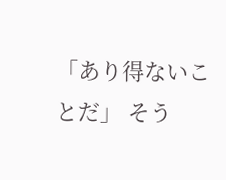「あり得ないことだ」 そう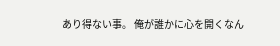あり得ない事。 俺が誰かに心を開くなん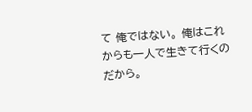て 俺ではない。 俺はこれからも一人で生きて行くのだから。